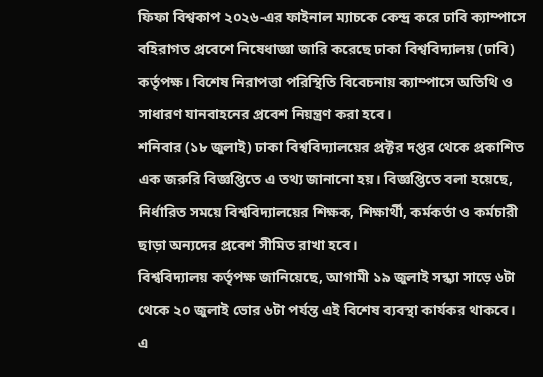ফিফা বিশ্বকাপ ২০২৬-এর ফাইনাল ম্যাচকে কেন্দ্র করে ঢাবি ক্যাম্পাসে বহিরাগত প্রবেশে নিষেধাজ্ঞা জারি করেছে ঢাকা বিশ্ববিদ্যালয় (ঢাবি) কর্তৃপক্ষ। বিশেষ নিরাপত্তা পরিস্থিতি বিবেচনায় ক্যাম্পাসে অতিথি ও সাধারণ যানবাহনের প্রবেশ নিয়ন্ত্রণ করা হবে।
শনিবার (১৮ জুলাই) ঢাকা বিশ্ববিদ্যালয়ের প্রক্টর দপ্তর থেকে প্রকাশিত এক জরুরি বিজ্ঞপ্তিতে এ তথ্য জানানো হয়। বিজ্ঞপ্তিতে বলা হয়েছে, নির্ধারিত সময়ে বিশ্ববিদ্যালয়ের শিক্ষক, শিক্ষার্থী, কর্মকর্তা ও কর্মচারী ছাড়া অন্যদের প্রবেশ সীমিত রাখা হবে।
বিশ্ববিদ্যালয় কর্তৃপক্ষ জানিয়েছে, আগামী ১৯ জুলাই সন্ধ্যা সাড়ে ৬টা থেকে ২০ জুলাই ভোর ৬টা পর্যন্ত এই বিশেষ ব্যবস্থা কার্যকর থাকবে। এ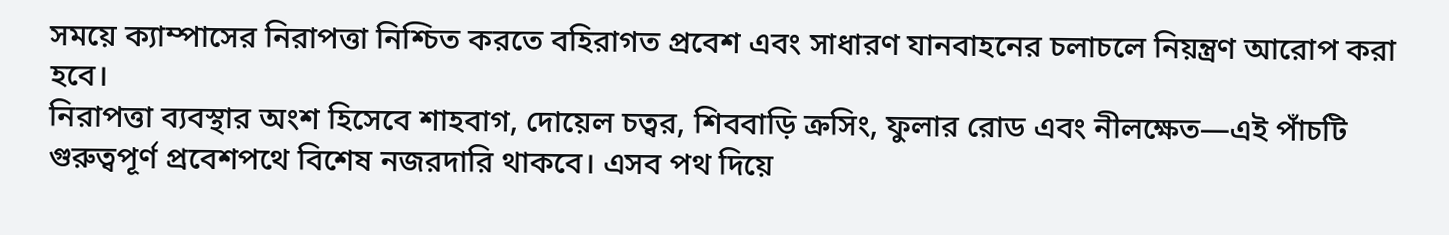সময়ে ক্যাম্পাসের নিরাপত্তা নিশ্চিত করতে বহিরাগত প্রবেশ এবং সাধারণ যানবাহনের চলাচলে নিয়ন্ত্রণ আরোপ করা হবে।
নিরাপত্তা ব্যবস্থার অংশ হিসেবে শাহবাগ, দোয়েল চত্বর, শিববাড়ি ক্রসিং, ফুলার রোড এবং নীলক্ষেত—এই পাঁচটি গুরুত্বপূর্ণ প্রবেশপথে বিশেষ নজরদারি থাকবে। এসব পথ দিয়ে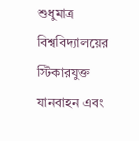শুধুমাত্র বিশ্ববিদ্যালয়ের স্টিকারযুক্ত যানবাহন এবং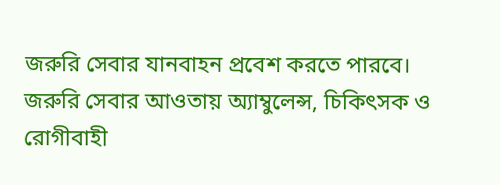জরুরি সেবার যানবাহন প্রবেশ করতে পারবে।
জরুরি সেবার আওতায় অ্যাম্বুলেন্স, চিকিৎসক ও রোগীবাহী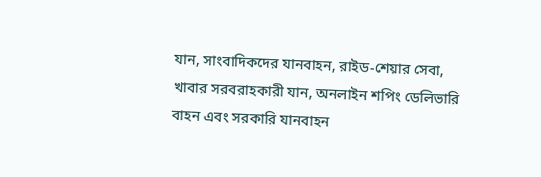যান, সাংবাদিকদের যানবাহন, রাইড-শেয়ার সেবা, খাবার সরবরাহকারী যান, অনলাইন শপিং ডেলিভারি বাহন এবং সরকারি যানবাহন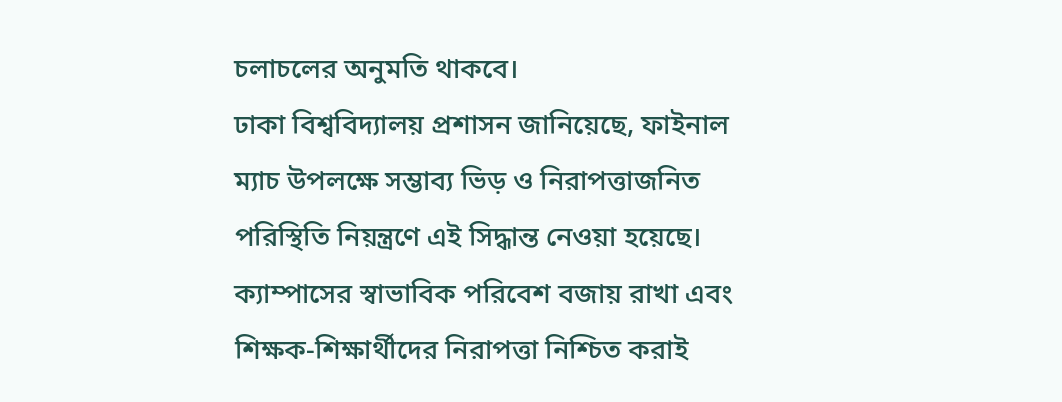চলাচলের অনুমতি থাকবে।
ঢাকা বিশ্ববিদ্যালয় প্রশাসন জানিয়েছে, ফাইনাল ম্যাচ উপলক্ষে সম্ভাব্য ভিড় ও নিরাপত্তাজনিত পরিস্থিতি নিয়ন্ত্রণে এই সিদ্ধান্ত নেওয়া হয়েছে। ক্যাম্পাসের স্বাভাবিক পরিবেশ বজায় রাখা এবং শিক্ষক-শিক্ষার্থীদের নিরাপত্তা নিশ্চিত করাই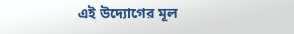এই উদ্যোগের মূল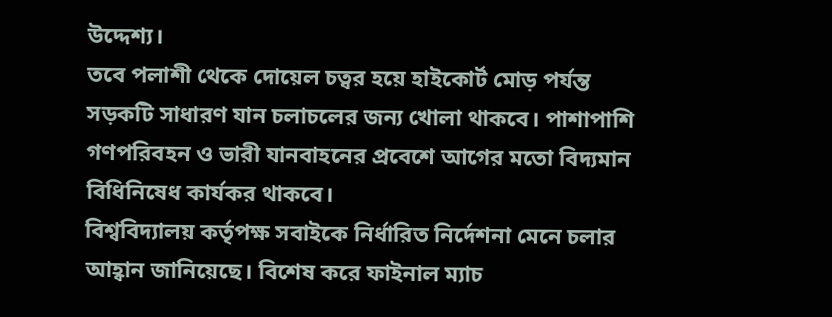উদ্দেশ্য।
তবে পলাশী থেকে দোয়েল চত্বর হয়ে হাইকোর্ট মোড় পর্যন্ত সড়কটি সাধারণ যান চলাচলের জন্য খোলা থাকবে। পাশাপাশি গণপরিবহন ও ভারী যানবাহনের প্রবেশে আগের মতো বিদ্যমান বিধিনিষেধ কার্যকর থাকবে।
বিশ্ববিদ্যালয় কর্তৃপক্ষ সবাইকে নির্ধারিত নির্দেশনা মেনে চলার আহ্বান জানিয়েছে। বিশেষ করে ফাইনাল ম্যাচ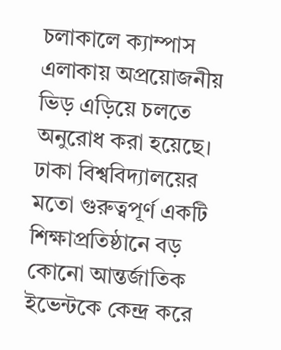চলাকালে ক্যাম্পাস এলাকায় অপ্রয়োজনীয় ভিড় এড়িয়ে চলতে অনুরোধ করা হয়েছে।
ঢাকা বিশ্ববিদ্যালয়ের মতো গুরুত্বপূর্ণ একটি শিক্ষাপ্রতিষ্ঠানে বড় কোনো আন্তর্জাতিক ইভেন্টকে কেন্দ্র করে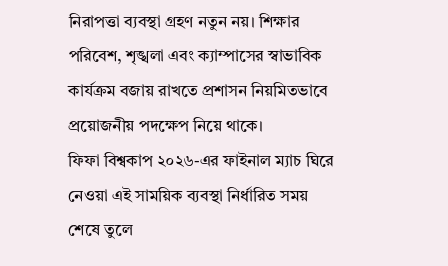নিরাপত্তা ব্যবস্থা গ্রহণ নতুন নয়। শিক্ষার পরিবেশ, শৃঙ্খলা এবং ক্যাম্পাসের স্বাভাবিক কার্যক্রম বজায় রাখতে প্রশাসন নিয়মিতভাবে প্রয়োজনীয় পদক্ষেপ নিয়ে থাকে।
ফিফা বিশ্বকাপ ২০২৬-এর ফাইনাল ম্যাচ ঘিরে নেওয়া এই সাময়িক ব্যবস্থা নির্ধারিত সময় শেষে তুলে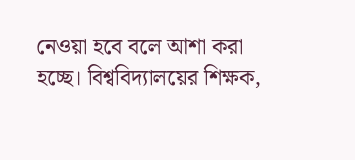নেওয়া হবে বলে আশা করা হচ্ছে। বিশ্ববিদ্যালয়ের শিক্ষক,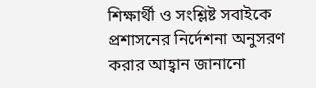শিক্ষার্থী ও সংশ্লিষ্ট সবাইকে প্রশাসনের নির্দেশনা অনুসরণ করার আহ্বান জানানো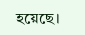হয়েছে।